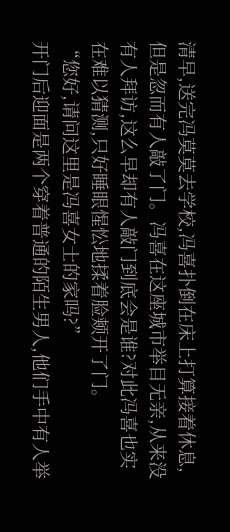清早,送完冯莫莫去学校,冯喜扑倒在床上打算接着休息,但是忽而有人敲了门。冯喜在这座城市举目无亲,从来没有人拜访,这么早却有人敲门到底会是谁?对此冯喜也实在难以猜测,只好睡眼惺忪地揉着脸颊开了门。
“您好,请问这里是冯喜女士的家吗?”
开门后迎面是两个穿着普通的陌生男人,他们手中有人举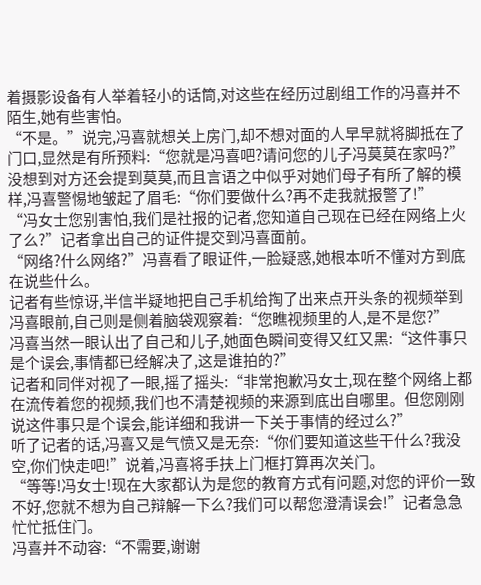着摄影设备有人举着轻小的话筒,对这些在经历过剧组工作的冯喜并不陌生,她有些害怕。
“不是。”说完,冯喜就想关上房门,却不想对面的人早早就将脚抵在了门口,显然是有所预料:“您就是冯喜吧?请问您的儿子冯莫莫在家吗?”
没想到对方还会提到莫莫,而且言语之中似乎对她们母子有所了解的模样,冯喜警惕地皱起了眉毛:“你们要做什么?再不走我就报警了!”
“冯女士您别害怕,我们是社报的记者,您知道自己现在已经在网络上火了么?”记者拿出自己的证件提交到冯喜面前。
“网络?什么网络?”冯喜看了眼证件,一脸疑惑,她根本听不懂对方到底在说些什么。
记者有些惊讶,半信半疑地把自己手机给掏了出来点开头条的视频举到冯喜眼前,自己则是侧着脑袋观察着:“您瞧视频里的人,是不是您?”
冯喜当然一眼认出了自己和儿子,她面色瞬间变得又红又黑:“这件事只是个误会,事情都已经解决了,这是谁拍的?”
记者和同伴对视了一眼,摇了摇头:“非常抱歉冯女士,现在整个网络上都在流传着您的视频,我们也不清楚视频的来源到底出自哪里。但您刚刚说这件事只是个误会,能详细和我讲一下关于事情的经过么?”
听了记者的话,冯喜又是气愤又是无奈:“你们要知道这些干什么?我没空,你们快走吧!”说着,冯喜将手扶上门框打算再次关门。
“等等!冯女士!现在大家都认为是您的教育方式有问题,对您的评价一致不好,您就不想为自己辩解一下么?我们可以帮您澄清误会!”记者急急忙忙抵住门。
冯喜并不动容:“不需要,谢谢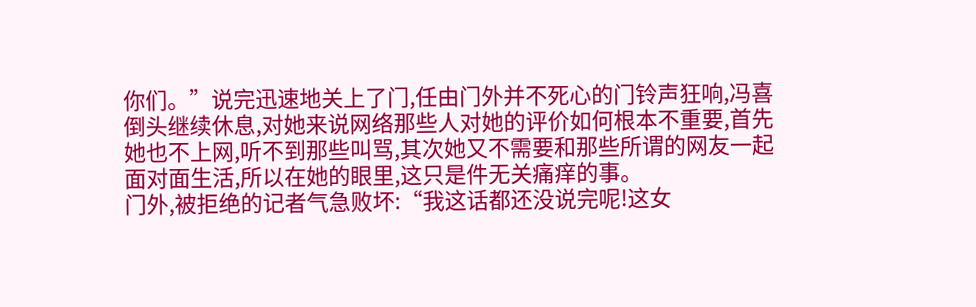你们。”说完迅速地关上了门,任由门外并不死心的门铃声狂响,冯喜倒头继续休息,对她来说网络那些人对她的评价如何根本不重要,首先她也不上网,听不到那些叫骂,其次她又不需要和那些所谓的网友一起面对面生活,所以在她的眼里,这只是件无关痛痒的事。
门外,被拒绝的记者气急败坏:“我这话都还没说完呢!这女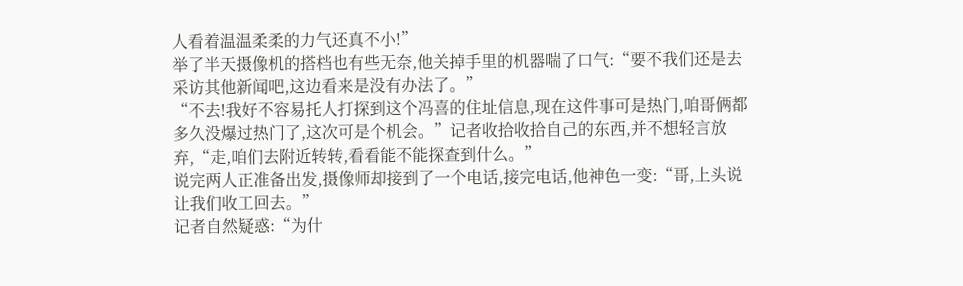人看着温温柔柔的力气还真不小!”
举了半天摄像机的搭档也有些无奈,他关掉手里的机器喘了口气:“要不我们还是去采访其他新闻吧,这边看来是没有办法了。”
“不去!我好不容易托人打探到这个冯喜的住址信息,现在这件事可是热门,咱哥俩都多久没爆过热门了,这次可是个机会。”记者收拾收拾自己的东西,并不想轻言放弃,“走,咱们去附近转转,看看能不能探查到什么。”
说完两人正准备出发,摄像师却接到了一个电话,接完电话,他神色一变:“哥,上头说让我们收工回去。”
记者自然疑惑:“为什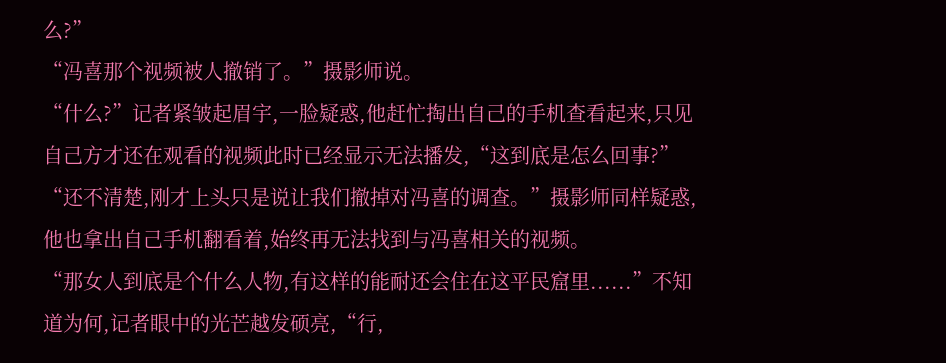么?”
“冯喜那个视频被人撤销了。”摄影师说。
“什么?”记者紧皱起眉宇,一脸疑惑,他赶忙掏出自己的手机查看起来,只见自己方才还在观看的视频此时已经显示无法播发,“这到底是怎么回事?”
“还不清楚,刚才上头只是说让我们撤掉对冯喜的调查。”摄影师同样疑惑,他也拿出自己手机翻看着,始终再无法找到与冯喜相关的视频。
“那女人到底是个什么人物,有这样的能耐还会住在这平民窟里......”不知道为何,记者眼中的光芒越发硕亮,“行,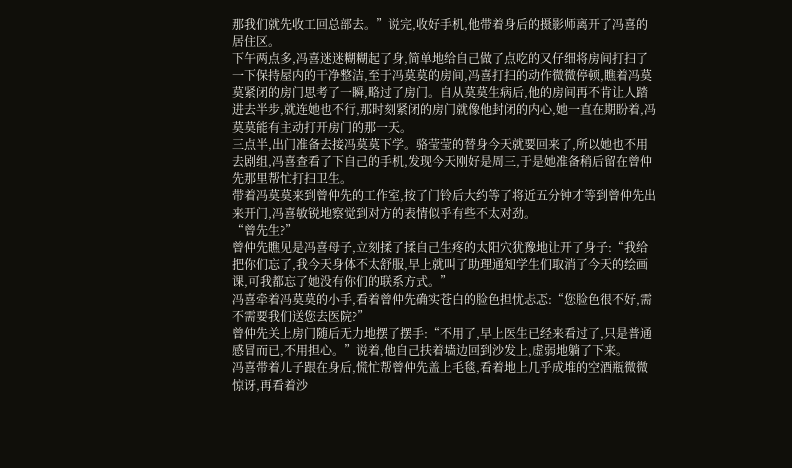那我们就先收工回总部去。”说完,收好手机,他带着身后的摄影师离开了冯喜的居住区。
下午两点多,冯喜迷迷糊糊起了身,简单地给自己做了点吃的又仔细将房间打扫了一下保持屋内的干净整洁,至于冯莫莫的房间,冯喜打扫的动作微微停顿,瞧着冯莫莫紧闭的房门思考了一瞬,略过了房门。自从莫莫生病后,他的房间再不肯让人踏进去半步,就连她也不行,那时刻紧闭的房门就像他封闭的内心,她一直在期盼着,冯莫莫能有主动打开房门的那一天。
三点半,出门准备去接冯莫莫下学。骆莹莹的替身今天就要回来了,所以她也不用去剧组,冯喜查看了下自己的手机,发现今天刚好是周三,于是她准备稍后留在曾仲先那里帮忙打扫卫生。
带着冯莫莫来到曾仲先的工作室,按了门铃后大约等了将近五分钟才等到曾仲先出来开门,冯喜敏锐地察觉到对方的表情似乎有些不太对劲。
“曾先生?”
曾仲先瞧见是冯喜母子,立刻揉了揉自己生疼的太阳穴犹豫地让开了身子:“我给把你们忘了,我今天身体不太舒服,早上就叫了助理通知学生们取消了今天的绘画课,可我都忘了她没有你们的联系方式。”
冯喜牵着冯莫莫的小手,看着曾仲先确实苍白的脸色担忧忐忑:“您脸色很不好,需不需要我们送您去医院?”
曾仲先关上房门随后无力地摆了摆手:“不用了,早上医生已经来看过了,只是普通感冒而已,不用担心。”说着,他自己扶着墙边回到沙发上,虚弱地躺了下来。
冯喜带着儿子跟在身后,慌忙帮曾仲先盖上毛毯,看着地上几乎成堆的空酒瓶微微惊讶,再看着沙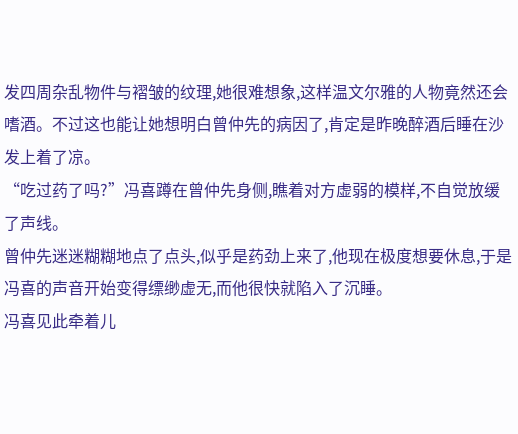发四周杂乱物件与褶皱的纹理,她很难想象,这样温文尔雅的人物竟然还会嗜酒。不过这也能让她想明白曾仲先的病因了,肯定是昨晚醉酒后睡在沙发上着了凉。
“吃过药了吗?”冯喜蹲在曾仲先身侧,瞧着对方虚弱的模样,不自觉放缓了声线。
曾仲先迷迷糊糊地点了点头,似乎是药劲上来了,他现在极度想要休息,于是冯喜的声音开始变得缥缈虚无,而他很快就陷入了沉睡。
冯喜见此牵着儿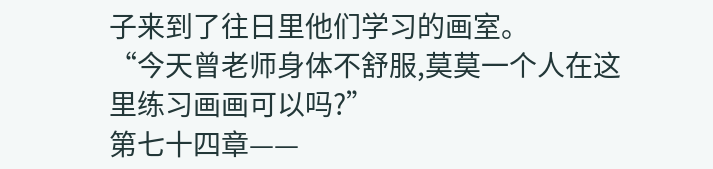子来到了往日里他们学习的画室。
“今天曾老师身体不舒服,莫莫一个人在这里练习画画可以吗?”
第七十四章——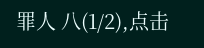罪人 八(1/2),点击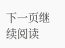下一页继续阅读